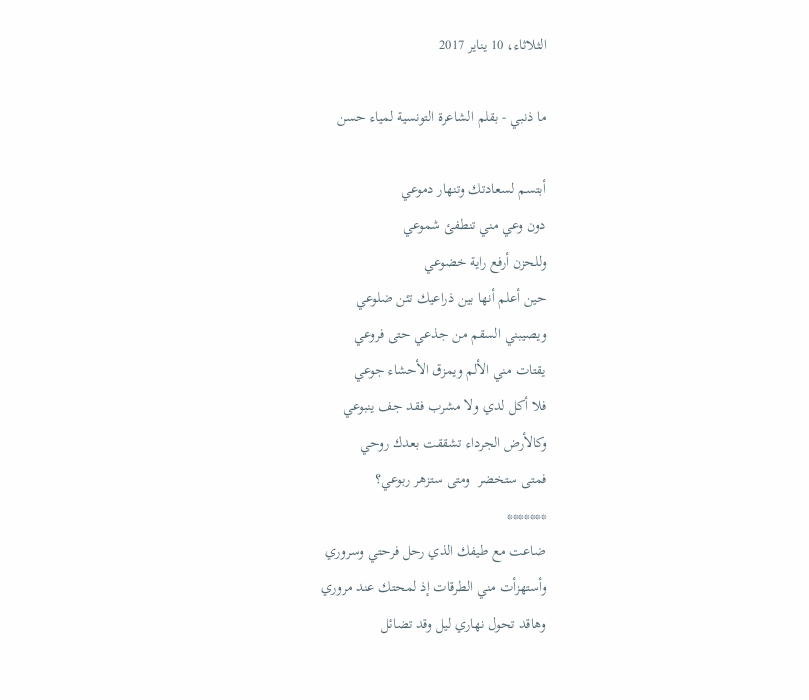الثلاثاء، 10 يناير 2017

ما ذنبي - بقلم الشاعرة التونسية لمياء حسن

أبتسم لسعادتك وتنهار دموعي
دون وعي مني تنطفئ شموعي
وللحزن أرفع راية خضوعي
حين أعلم أنها بين ذراعيك تئن ضلوعي
ويصيبني السقم من جذعي حتى فروعي
يقتات مني الألم ويمزق الأحشاء جوعي
فلا أكل لدي ولا مشرب فقد جف ينبوعي
وكالأرض الجرداء تشققت بعدك روحي
فمتى ستخضر  ومتى ستزهر ربوعي؟
*******
ضاعت مع طيفك الذي رحل فرحتي وسروري
وأستهزأت مني الطرقات إذ لمحتك عند مروري
وهاقد تحول نهاري ليل وقد تضائل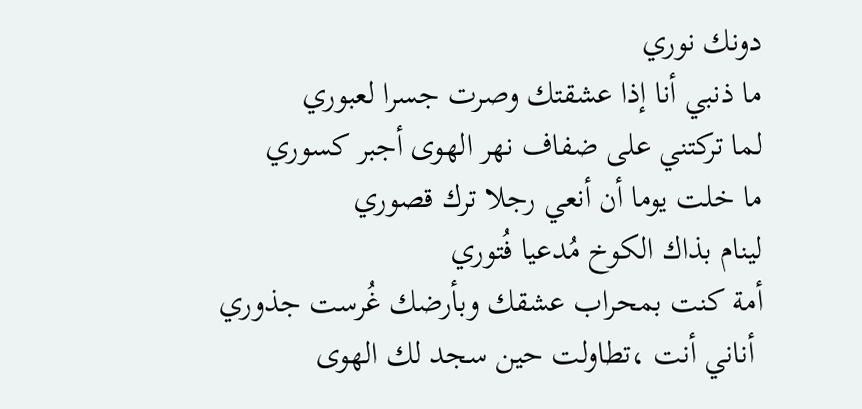دونك نوري
ما ذنبي أنا إذا عشقتك وصرت جسرا لعبوري
لما تركتني على ضفاف نهر الهوى أجبر كسوري
ما خلت يوما أن أنعي رجلا ترك قصوري
لينام بذاك الكوخ مُدعيا فُتوري
أمة كنت بمحراب عشقك وبأرضك غُرست جذوري
 أناني أنت ،تطاولت حين سجد لك الهوى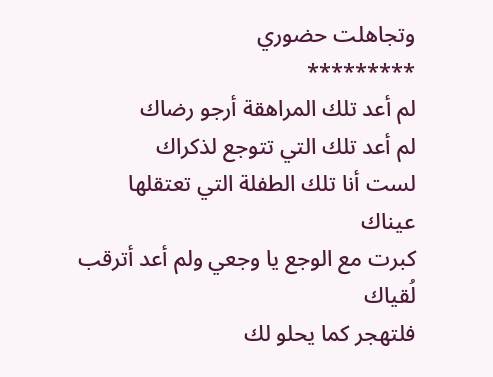وتجاهلت حضوري
*********
لم أعد تلك المراهقة أرجو رضاك
لم أعد تلك التي تتوجع لذكراك
لست أنا تلك الطفلة التي تعتقلها عيناك
كبرت مع الوجع يا وجعي ولم أعد أترقب لُقياك
فلتهجر كما يحلو لك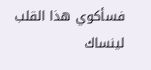فسأكوي هذا القلب لينساك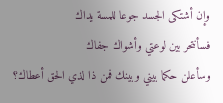وإن أشتكى الجسد جوعا للمسة يداك
فسأنتحر بين لوعتي وأشواك جفاك
وسأعلن حكما بيني وبينك فمن ذا لذي الحق أعطاك؟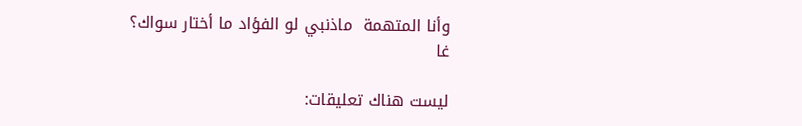وأنا المتهمة  ماذنبي لو الفؤاد ما أختار سواك؟
غا

ليست هناك تعليقات: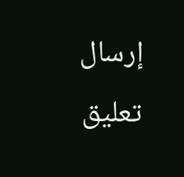إرسال تعليق